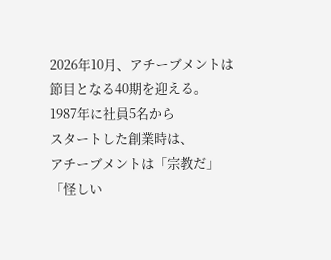2026年10月、アチーブメントは
節目となる40期を迎える。
1987年に社員5名から
スタートした創業時は、
アチーブメントは「宗教だ」
「怪しい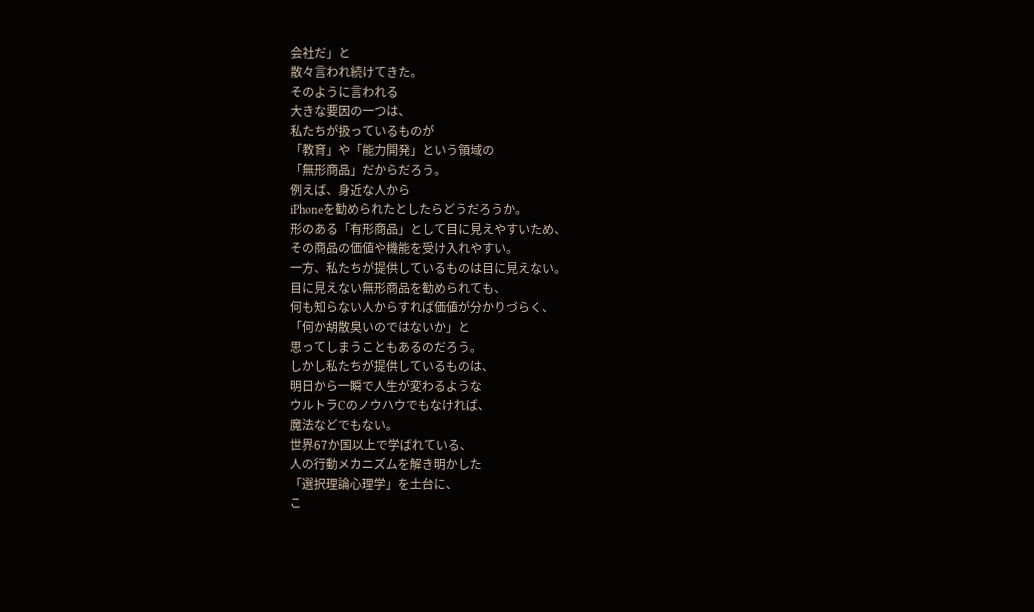会社だ」と
散々言われ続けてきた。
そのように言われる
大きな要因の一つは、
私たちが扱っているものが
「教育」や「能力開発」という領域の
「無形商品」だからだろう。
例えば、身近な人から
iPhoneを勧められたとしたらどうだろうか。
形のある「有形商品」として目に見えやすいため、
その商品の価値や機能を受け入れやすい。
一方、私たちが提供しているものは目に見えない。
目に見えない無形商品を勧められても、
何も知らない人からすれば価値が分かりづらく、
「何か胡散臭いのではないか」と
思ってしまうこともあるのだろう。
しかし私たちが提供しているものは、
明日から一瞬で人生が変わるような
ウルトラCのノウハウでもなければ、
魔法などでもない。
世界67か国以上で学ばれている、
人の行動メカニズムを解き明かした
「選択理論心理学」を土台に、
こ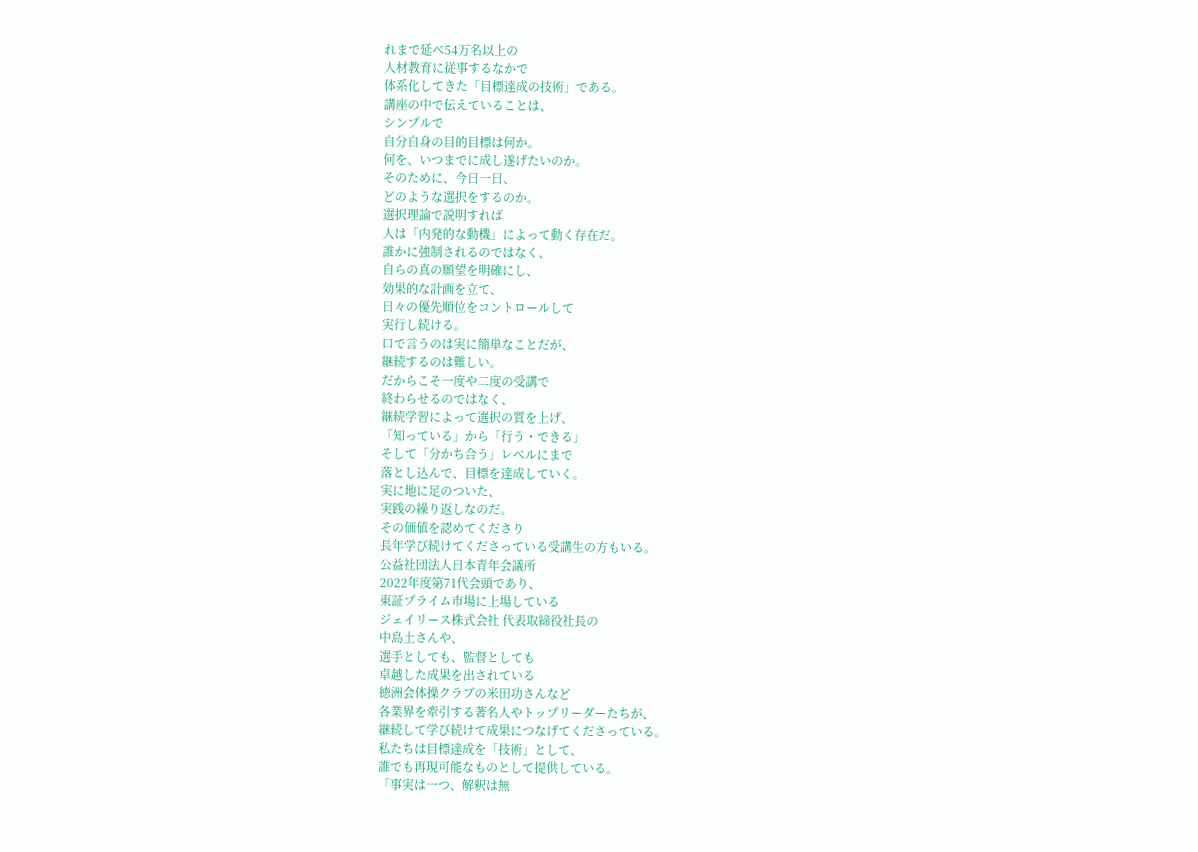れまで延べ54万名以上の
人材教育に従事するなかで
体系化してきた「目標達成の技術」である。
講座の中で伝えていることは、
シンプルで
自分自身の目的目標は何か。
何を、いつまでに成し遂げたいのか。
そのために、今日一日、
どのような選択をするのか。
選択理論で説明すれば
人は「内発的な動機」によって動く存在だ。
誰かに強制されるのではなく、
自らの真の願望を明確にし、
効果的な計画を立て、
日々の優先順位をコントロールして
実行し続ける。
口で言うのは実に簡単なことだが、
継続するのは難しい。
だからこそ一度や二度の受講で
終わらせるのではなく、
継続学習によって選択の質を上げ、
「知っている」から「行う・できる」
そして「分かち合う」レベルにまで
落とし込んで、目標を達成していく。
実に地に足のついた、
実践の繰り返しなのだ。
その価値を認めてくださり
長年学び続けてくださっている受講生の方もいる。
公益社団法人日本青年会議所
2022年度第71代会頭であり、
東証プライム市場に上場している
ジェイリース株式会社 代表取締役社長の
中島土さんや、
選手としても、監督としても
卓越した成果を出されている
徳洲会体操クラブの米田功さんなど
各業界を牽引する著名人やトップリーダーたちが、
継続して学び続けて成果につなげてくださっている。
私たちは目標達成を「技術」として、
誰でも再現可能なものとして提供している。
「事実は一つ、解釈は無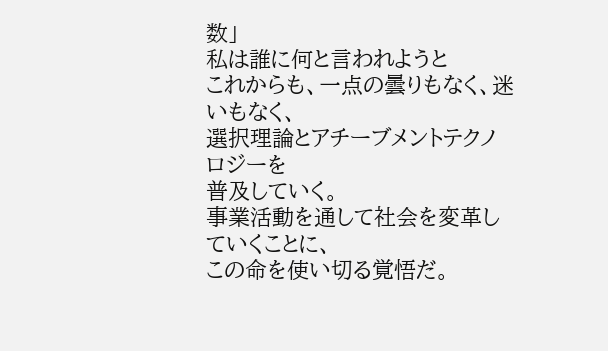数」
私は誰に何と言われようと
これからも、一点の曇りもなく、迷いもなく、
選択理論とアチーブメントテクノロジーを
普及していく。
事業活動を通して社会を変革していくことに、
この命を使い切る覚悟だ。